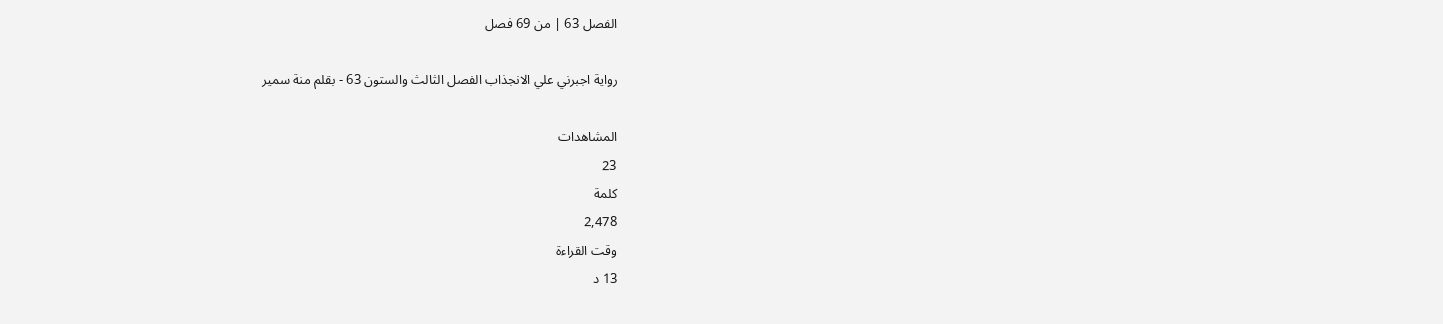الفصل 63 | من 69 فصل

رواية اجبرني علي الانجذاب الفصل الثالث والستون 63 - بقلم منة سمير

المشاهدات
23
كلمة
2,478
وقت القراءة
13 د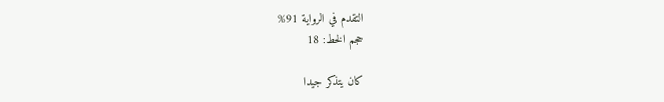التقدم في الرواية 91%
حجم الخط: 18

كان يتذكر جيدا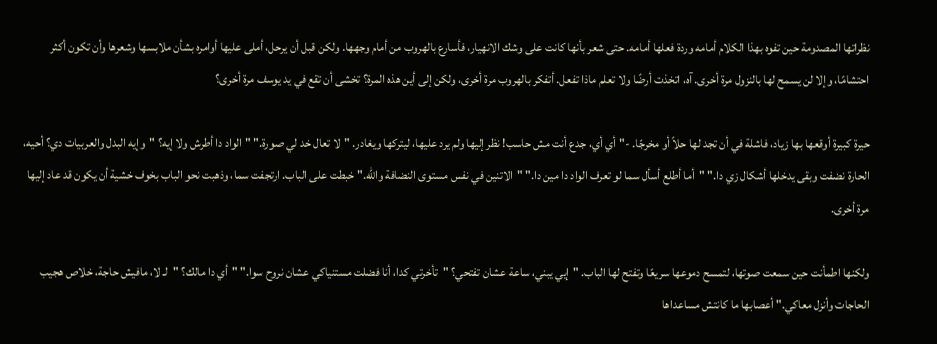نظراتها المصدومة حين تفوه بهذا الكلام أمامه وردة فعلها أمامه. حتى شعر بأنها كانت على وشك الانهيار، فأسارع بالهروب من أمام وجهها. ولكن قبل أن يرحل، أملى عليها أوامره بشأن ملابسها وشعرها وأن تكون أكثر احتشامًا، وإلا لن يسمح لها بالنزول مرة أخرى. آه، اتخذت أرضًا ولا تعلم ماذا تفعل. أتفكر بالهروب مرة أخرى، ولكن إلى أين هذه المرة؟ تخشى أن تقع في يد يوسف مرة أخرى؟

حيرة كبيرة أوقعها بها زياد، فاشلة في أن تجد لها حلاً أو مخرجًا. -"أي أي، جدع أنت مش حاسب! نظر إليها ولم يرد عليها، ليتركها ويغادر. "لا تعال خد لي صورة." "الواد دا أطرش ولا إيه؟ "وإيه البدل والعربيات دي؟ أحيه، الحارة نضفت وبقى يدخلها أشكال زي دا." "أما أطلع أسأل سما لو تعرف الواد دا مين دا." "الاتنين في نفس مستوى النضافة والله." خبطت على الباب. ارتجفت سما، وذهبت نحو الباب بخوف خشية أن يكون قد عاد إليها مرة أخرى.

ولكنها اطمأنت حين سمعت صوتها، لتمسح دموعها سريعًا وتفتح لها الباب. "إيي يبني، ساعة عشان تفتحي؟ "تأخرتي كدا، أنا فضلت مستنياكي عشان نروح سوا." "أي دا مالك؟ "لـ لا، مافيش حاجة، خلاص هجيب الحاجات وأنزل معاكي." أعصابها ما كانتش مساعداها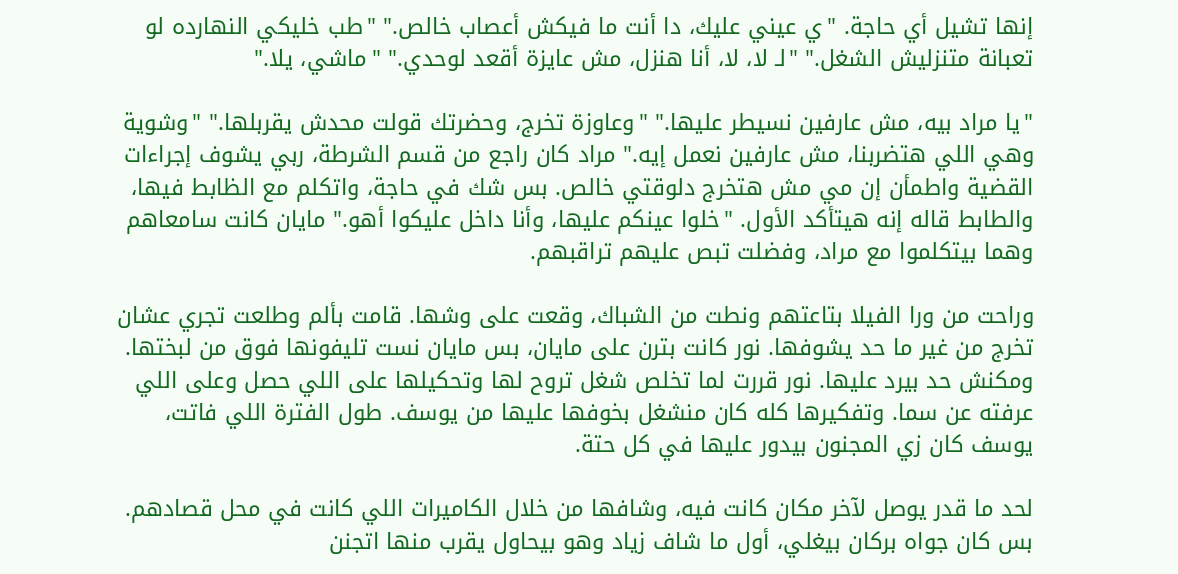إنها تشيل أي حاجة. "ي عيني عليك، دا أنت ما فيكش أعصاب خالص." "طب خليكي النهارده لو تعبانة متنزليش الشغل." "لـ لا، لا، أنا هنزل، مش عايزة أقعد لوحدي." "ماشي، يلا."

"يا مراد بيه، مش عارفين نسيطر عليها." "وعاوزة تخرج، وحضرتك قولت محدش يقربلها." "وشوية وهي اللي هتضربنا، مش عارفين نعمل إيه." مراد كان راجع من قسم الشرطة، ربي يشوف إجراءات القضية واطمأن إن مي مش هتخرج دلوقتي خالص. بس شك في حاجة، واتكلم مع الظابط فيها، والطابط قاله إنه هيتأكد الأول. "خلوا عينكم عليها، وأنا داخل عليكوا أهو." مايان كانت سامعاهم وهما بيتكلموا مع مراد، وفضلت تبص عليهم تراقبهم.

وراحت من ورا الفيلا بتاعتهم ونطت من الشباك، وقعت على وشها. قامت بألم وطلعت تجري عشان تخرج من غير ما حد يشوفها. نور كانت بترن على مايان، بس مايان نست تليفونها فوق من لبختها. ومكنش حد بيرد عليها. نور قررت لما تخلص شغل تروح لها وتحكيلها على اللي حصل وعلى اللي عرفته عن سما. وتفكيرها كله كان منشغل بخوفها عليها من يوسف. طول الفترة اللي فاتت، يوسف كان زي المجنون بيدور عليها في كل حتة.

لحد ما قدر يوصل لآخر مكان كانت فيه، وشافها من خلال الكاميرات اللي كانت في محل قصادهم. بس كان جواه بركان بيغلي، أول ما شاف زياد وهو بيحاول يقرب منها اتجنن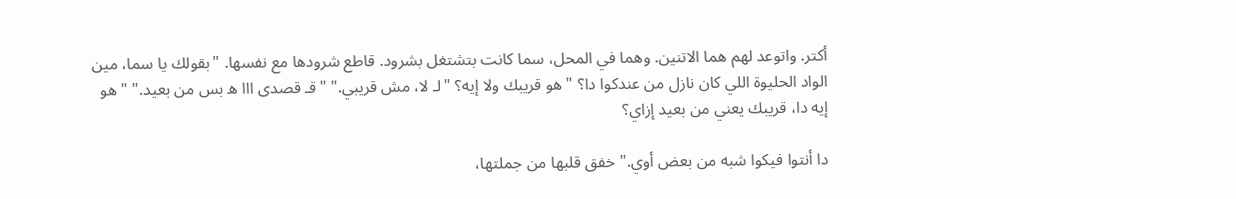أكتر. واتوعد لهم هما الاتنين. وهما في المحل، سما كانت بتشتغل بشرود. قاطع شرودها مع نفسها. "بقولك يا سما، مين الواد الحليوة اللي كان نازل من عندكوا دا؟ "هو قريبك ولا إيه؟ "لـ لا، مش قريبي." "قـ قصدى ااا ه بس من بعيد." "هو إيه دا، قريبك يعني من بعيد إزاي؟

دا أنتوا فيكوا شبه من بعض أوي." خفق قلبها من جملتها،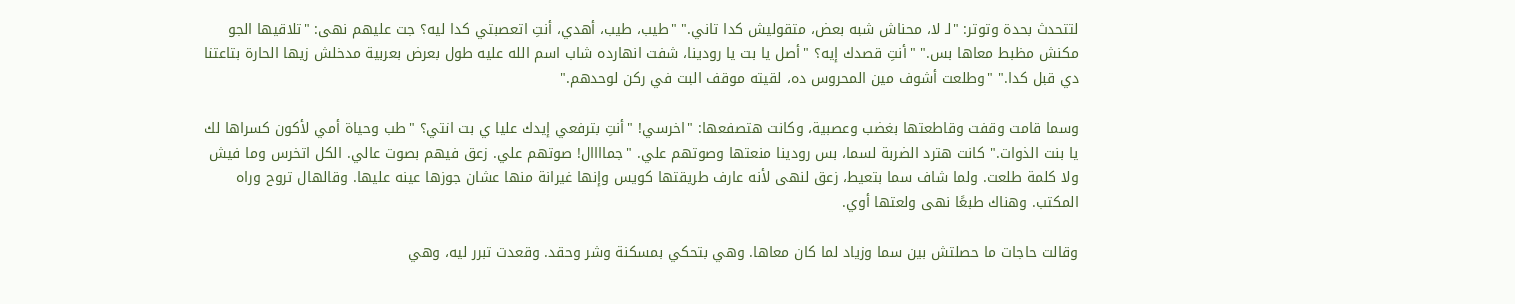لتتحدث بحدة وتوتر: "لـ لا، محناش شبه بعض، متقوليش كدا تاني." "طيب، طيب، أهدي، أنتِ اتعصبتي كدا ليه؟ جت عليهم نهى: "تلاقيها الجو مكنش مظبط معاها بس." "أنتِ قصدك إيه؟ "أصل يا بت يا رودينا، شفت انهارده شاب اسم الله عليه طول بعرض بعربية مدخلش زيها الحارة بتاعتنا دي قبل كدا." "وطلعت أشوف مين المحروس ده، لقيته موقف البت في ركن لوحدهم."

وسما قامت وقفت وقاطعتها بغضب وعصبية، وكانت هتصفعها: "اخرسي! "أنتِ بترفعي إيدك عليا ي بت انتي؟ "طب وحياة أمي لأكون كسراها لك يا بنت الذوات." كانت هترد الضربة لسما، بس رودينا منعتها وصوتهم علي. "جماااال! صوتهم علي. زعق فيهم بصوت عالي. الكل اتخرس وما فيش ولا كلمة طلعت. ولما شاف سما بتعيط، زعق لنهى لأنه عارف طريقتها كويس وإنها غيرانة منها عشان جوزها عينه عليها. وقالهال تروح وراه المكتب. وهناك طبعًا نهى ولعتها أوي.

وقالت حاجات ما حصلتش بين سما وزياد لما كان معاها. وهي بتحكي بمسكنة وشر وحقد. وقعدت تبرر ليه، وهي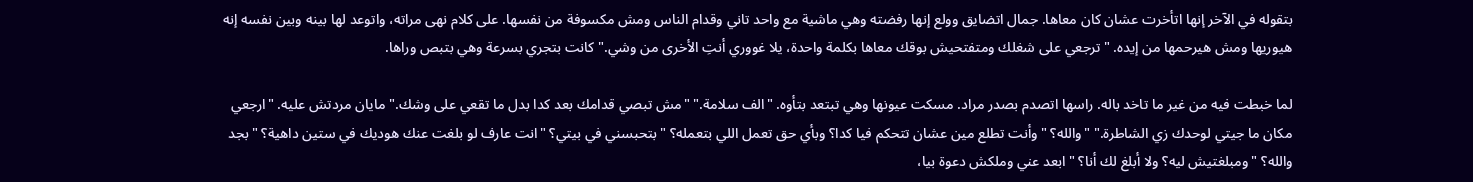بتقوله في الآخر إنها اتأخرت عشان كان معاها. جمال اتضايق وولع إنها رفضته وهي ماشية مع واحد تاني وقدام الناس ومش مكسوفة من نفسها. على كلام نهى مراته، واتوعد لها بينه وبين نفسه إنه هيوريها ومش هيرحمها من إيده. "ترجعي على شغلك ومتفتحيش بوقك معاها بكلمة واحدة، يلا غووري أنتِ الأخرى من وشي." كانت بتجري بسرعة وهي بتبص وراها.

لما خبطت فيه من غير ما تاخد باله. راسها اتصدم بصدر مراد. مسكت عيونها وهي تبتعد بتأوه. "الف سلامة." "مش تبصي قدامك بعد كدا بدل ما تقعي على وشك." مايان مردتش عليه. "ارجعي مكان ما جيتي لوحدك زي الشاطرة." "والله؟ "وأنت تطلع مين عشان تتحكم فيا كدا؟ وبأي حق تعمل اللي بتعمله؟ "بتحبسني في بيتي؟ "انت عارف لو بلغت عنك هوديك في ستين داهية؟ "بجد والله؟ "ومبلغتيش ليه؟ ولا أبلغ لك أنا؟ "ابعد عني وملكش دعوة بيا،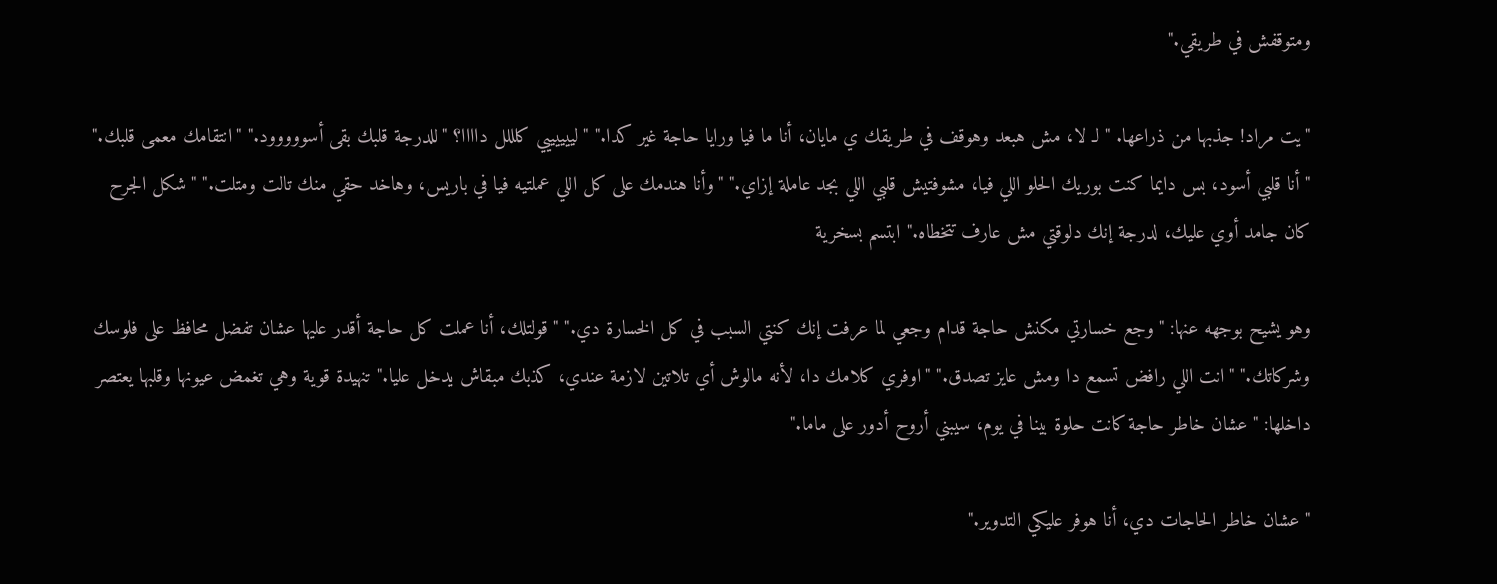ومتوقفش في طريقي."

"يت مراد! جذبها من ذراعها. "لـ لا، مش هبعد وهوقف في طريقك ي مايان، أنا ما فيا ورايا حاجة غير كدا." "لييييييي كلللل داااا؟ "للدرجة قلبك بقى أسووووود." "انتقامك معمى قلبك." "أنا قلبي أسود، بس دايما كنت بوريك الحلو اللي فيا، مشوفتيش قلبي اللي بجد عاملة إزاي." "وأنا هندمك على كل اللي عملتيه فيا في باريس، وهاخد حقي منك تالت ومتلت." "شكل الجرح كان جامد أوي عليك، لدرجة إنك دلوقتي مش عارف تتخطاه." ابتسم بسخرية

وهو يشيح بوجهه عنها: "وجع خسارتي مكنش حاجة قدام وجعي لما عرفت إنك كنتي السبب في كل الخسارة دي." "قولتلك، أنا عملت كل حاجة أقدر عليها عشان تفضل محافظ على فلوسك وشركاتك." "انت اللي رافض تسمع دا ومش عايز تصدق." "اوفري كلامك دا، لأنه مالوش أي تلاتين لازمة عندي، كذبك مبقاش يدخل عليا." تنهيدة قوية وهي تغمض عيونها وقلبها يعتصر داخلها: "عشان خاطر حاجة كانت حلوة بينا في يوم، سيبني أروح أدور على ماما."

"عشان خاطر الحاجات دي، أنا هوفر عليكي التدوير."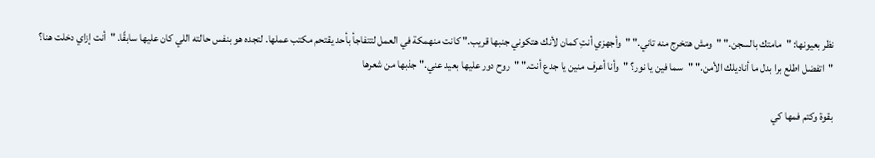نظر بعيونها: "مامتك بالسجن." "ومش هتخرج منه تاني." "وأجهزي أنتِ كمان لأنك هتكوني جنبها قريب." كانت منهمكة في العمل لتتفاجأ بأحد يقتحم مكتب عملها. لتجده هو بنفس حالته اللي كان عليها سابقًا. "أنت إزاي دخلت هنا؟ "اتفضل اطلع برا بدل ما أناديلك الأمن." "سما فين يا نور؟ "وأنا أعرف منين يا جدع أنت." "روح دور عليها بعيد عني." جذبها من شعرها

بقوة وكتم فمها كي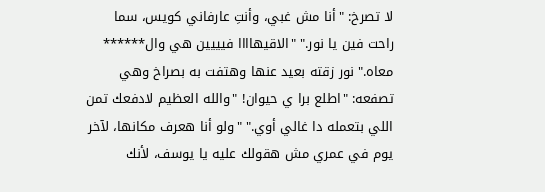لا تصرخ: "أنا مش غبي، وأنتِ عارفاني كويس، سما راحت فين يا نور." "الاقيهاااا فيييين هي وال****** معاه." نور زقته بعيد عنها وهتفت به بصراخ وهي تصفعه: "اطلع برا ي حيوان! "والله العظيم لادفعك تمن اللي بتعمله دا غالي أوي." "ولو أنا هعرف مكانها، لآخر يوم في عمري مش هقولك عليه يا يوسف، لأنك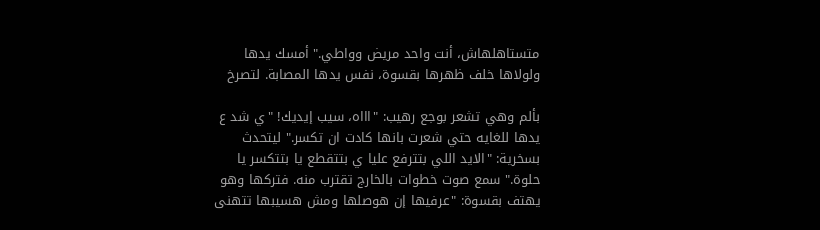متستاهلهاش، أنت واحد مريض وواطي." أمسك يدها ولولاها خلف ظهرها بقسوة، نفس يدها المصابة. لتصرخ

بألم وهي تشعر بوجع رهيب: "اااه، سيب إيديك! "ي شد ع يدها للغايه حتي شعرت بانها كادت ان تكسر." ليتحدث بسخرية: "الايد اللي بتترفع عليا ي بتتقطع يا بتتكسر يا حلوة." سمع صوت خطوات بالخارج تقترب منه. فتركها وهو يهتف بقسوة: "عرفيها إن هوصلها ومش هسيبها تتهنى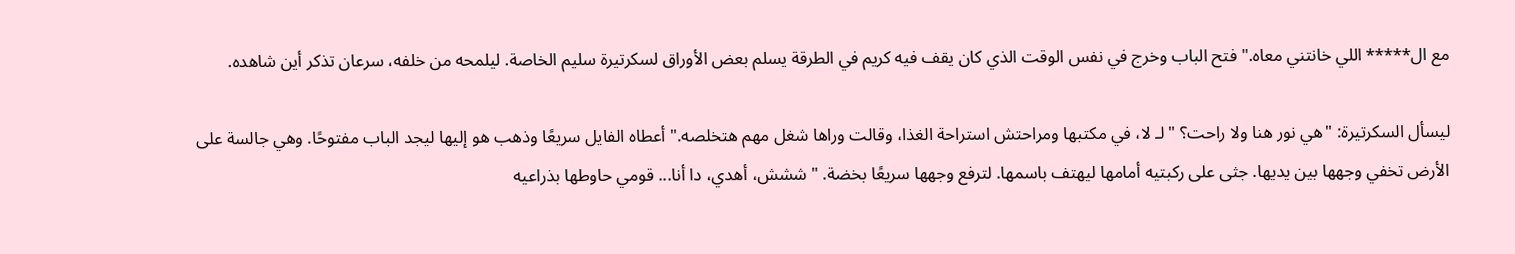مع ال***** اللي خانتني معاه." فتح الباب وخرج في نفس الوقت الذي كان يقف فيه كريم في الطرقة يسلم بعض الأوراق لسكرتيرة سليم الخاصة. ليلمحه من خلفه، سرعان تذكر أين شاهده.

ليسأل السكرتيرة: "هي نور هنا ولا راحت؟ "لـ لا، في مكتبها ومراحتش استراحة الغذا، وقالت وراها شغل مهم هتخلصه." أعطاه الفايل سريعًا وذهب هو إليها ليجد الباب مفتوحًا. وهي جالسة على الأرض تخفي وجهها بين يديها. جثى على ركبتيه أمامها ليهتف باسمها. لترفع وجهها سريعًا بخضة. "ششش، أهدي، دا أنا... قومي حاوطها بذراعيه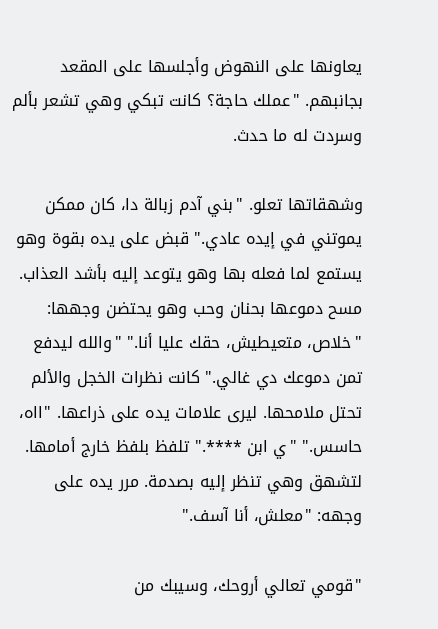يعاونها على النهوض وأجلسها على المقعد بجانبهم. "عملك حاجة؟ كانت تبكي وهي تشعر بألم وسردت له ما حدث.

وشهقاتها تعلو. "بني آدم زبالة دا، كان ممكن يموتني في إيده عادي." قبض على يده بقوة وهو يستمع لما فعله بها وهو يتوعد إليه بأشد العذاب. مسح دموعها بحنان وحب وهو يحتضن وجهها: "خلاص، متعيطيش، حقك عليا أنا." "والله ليدفع تمن دموعك دي غالي." كانت نظرات الخجل والألم تحتل ملامحها. ليرى علامات يده على ذراعها. "ااه، حاسس." "ي ابن ****." تلفظ بلفظ خارج أمامها. لتشهق وهي تنظر إليه بصدمة. مرر يده على وجهه: "معلش، أنا آسف."

"قومي تعالي أروحك، وسيبك من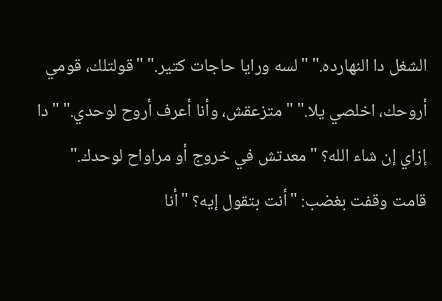الشغل دا النهارده." "لسه ورايا حاجات كتير." "قولتلك، قومي أروحك، اخلصي يلا." "متزعقش، وأنا أعرف أروح لوحدي." "دا إزاي إن شاء الله؟ "معدتش في خروج أو مراواح لوحدك." قامت وقفت بغضب: "أنت بتقول إيه؟ "أنا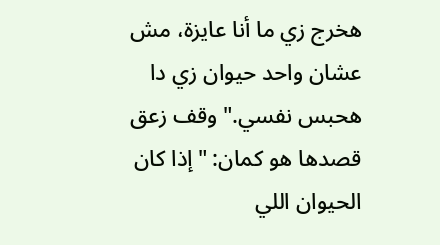هخرج زي ما أنا عايزة، مش عشان واحد حيوان زي دا هحبس نفسي." وقف زعق قصدها هو كمان: "إذا كان الحيوان اللي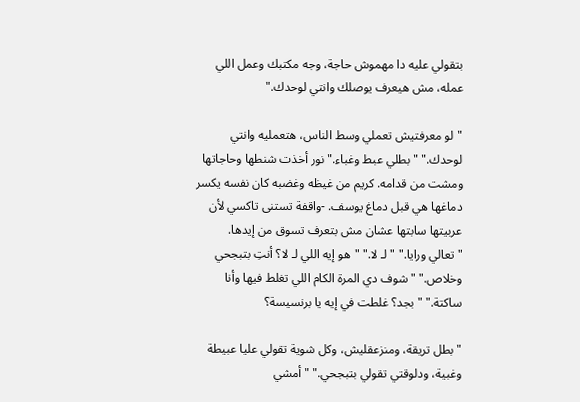بتقولي عليه دا مهموش حاجة، وجه مكتبك وعمل اللي عمله، مش هيعرف يوصلك وانتي لوحدك."

"لو معرفتيش تعملي وسط الناس، هتعمليه وانتي لوحدك." "بطلي عبط وغباء." نور أخذت شنطها وحاجاتها ومشت من قدامه. كريم من غيظه وغضبه كان نفسه يكسر دماغها هي قبل دماغ يوسف. -واقفة تستنى تاكسي لأن عربيتها سابتها عشان مش بتعرف تسوق من إيدها. "تعالي ورايا." "لـ لا." "هو إيه اللي لـ لا؟ أنتِ بتبجحي وخلاص." "شوف دي المرة الكام اللي تغلط فيها وأنا ساكتة." "بجد؟ غلطت في إيه يا برنسيسة؟

"بطل تريقة، ومنزعقليش، وكل شوية تقولي عليا عبيطة وغبية، ودلوقتي تقولي بتبجحي." "أمشي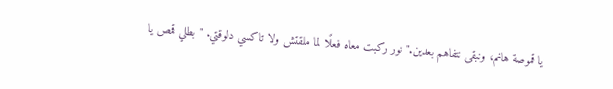يا قموصة هانم، ونبقى نتفاهم بعدين." نور ركبت معاه فعلًا لما ملقتش ولا تاكسي دلوقتي. "بطلي قمص يا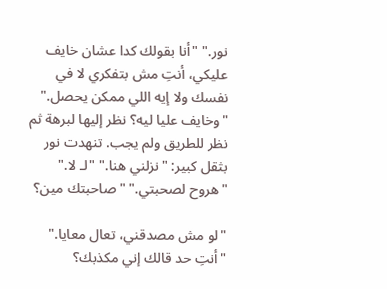نور." "أنا بقولك كدا عشان خايف عليكي، أنتِ مش بتفكري لا في نفسك ولا إيه اللي ممكن يحصل." "وخايف عليا ليه؟ نظر إليها لبرهة ثم نظر للطريق ولم يجب. تنهدت نور بثقل كبير: "نزلني هنا." "لـ لا." "هروح لصحبتي." "صاحبتك مين؟

"لو مش مصدقني، تعال معايا." "أنتِ حد قالك إني مكذبك؟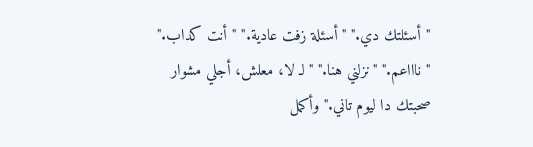"أسئلتك دي." "أسئلة زفت عادية." "أنت كداب." "ناااعم." "نزلني هنا." "لـ لا، معلش، أجلي مشوار صحبتك دا ليوم تاني." وأكمل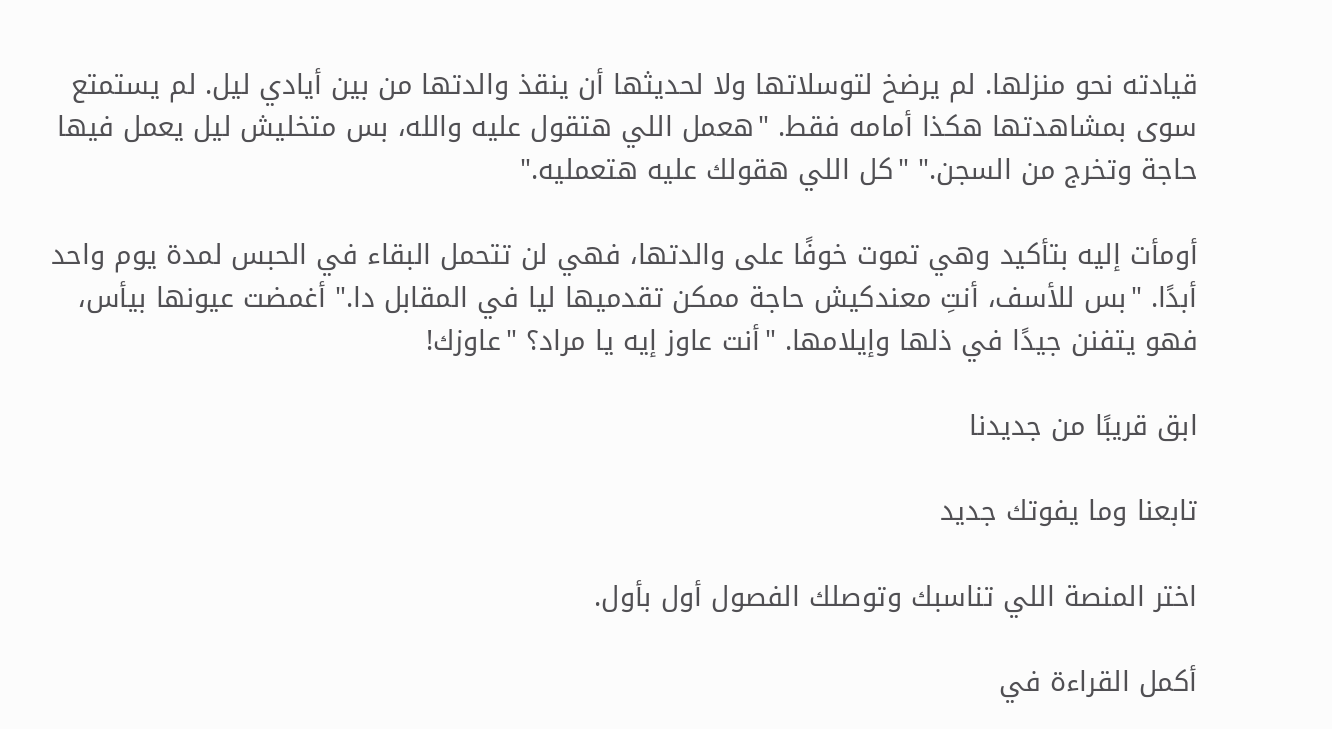قيادته نحو منزلها. لم يرضخ لتوسلاتها ولا لحديثها أن ينقذ والدتها من بين أيادي ليل. لم يستمتع سوى بمشاهدتها هكذا أمامه فقط. "هعمل اللي هتقول عليه والله، بس متخليش ليل يعمل فيها حاجة وتخرج من السجن." "كل اللي هقولك عليه هتعمليه."

أومأت إليه بتأكيد وهي تموت خوفًا على والدتها، فهي لن تتحمل البقاء في الحبس لمدة يوم واحد أبدًا. "بس للأسف، أنتِ معندكيش حاجة ممكن تقدميها ليا في المقابل دا." أغمضت عيونها بيأس، فهو يتفنن جيدًا في ذلها وإيلامها. "أنت عاوز إيه يا مراد؟ "عاوزك!

ابق قريبًا من جديدنا

تابعنا وما يفوتك جديد

اختر المنصة اللي تناسبك وتوصلك الفصول أول بأول.

أكمل القراءة في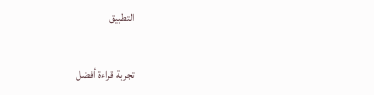التطبيق

تجربة قراءة أفضل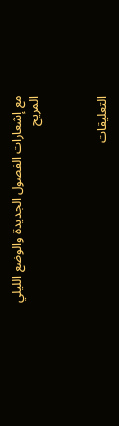مع إشعارات الفصول الجديدة والوضع الليلي المريح



التعليقات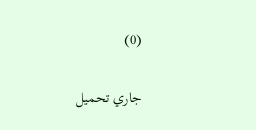(0)

جاري تحميل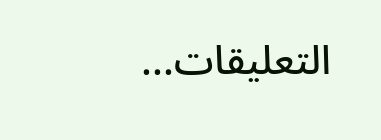التعليقات...